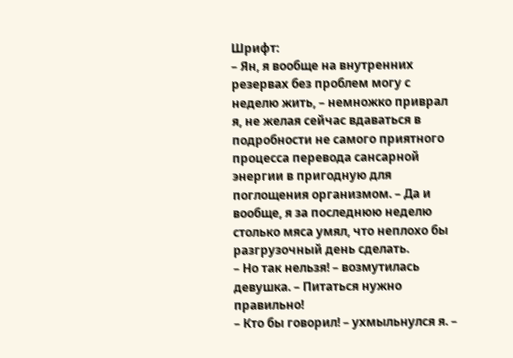Шрифт:
– Ян, я вообще на внутренних резервах без проблем могу с неделю жить, – немножко приврал я, не желая сейчас вдаваться в подробности не самого приятного процесса перевода сансарной энергии в пригодную для поглощения организмом. – Да и вообще, я за последнюю неделю столько мяса умял, что неплохо бы разгрузочный день сделать.
– Но так нельзя! – возмутилась девушка. – Питаться нужно правильно!
– Кто бы говорил! – ухмыльнулся я. –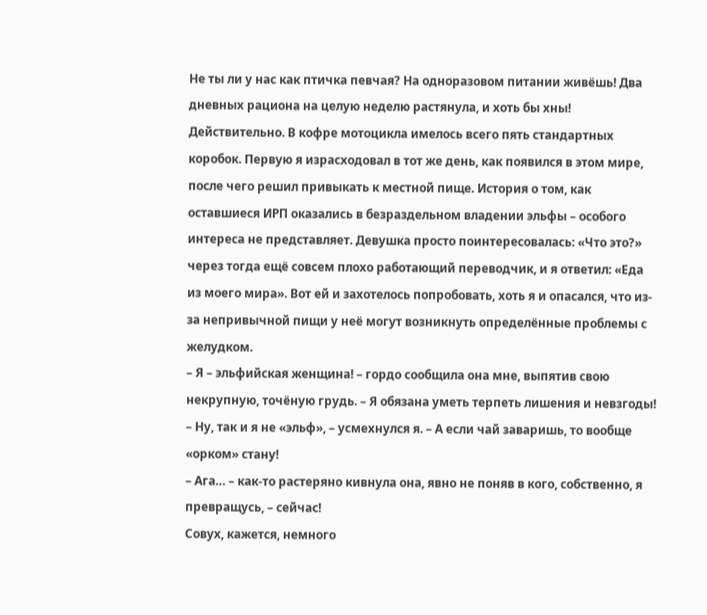Не ты ли у нас как птичка певчая? На одноразовом питании живёшь! Два дневных рациона на целую неделю растянула, и хоть бы хны!
Действительно. В кофре мотоцикла имелось всего пять стандартных коробок. Первую я израсходовал в тот же день, как появился в этом мире, после чего решил привыкать к местной пище. История о том, как оставшиеся ИРП оказались в безраздельном владении эльфы – особого интереса не представляет. Девушка просто поинтересовалась: «Что это?» через тогда ещё совсем плохо работающий переводчик, и я ответил: «Еда из моего мира». Вот ей и захотелось попробовать, хоть я и опасался, что из-за непривычной пищи у неё могут возникнуть определённые проблемы с желудком.
– Я – эльфийская женщина! – гордо сообщила она мне, выпятив свою некрупную, точёную грудь. – Я обязана уметь терпеть лишения и невзгоды!
– Ну, так и я не «эльф», – усмехнулся я. – А если чай заваришь, то вообще «орком» стану!
– Ага… – как-то растеряно кивнула она, явно не поняв в кого, собственно, я превращусь, – сейчас!
Совух, кажется, немного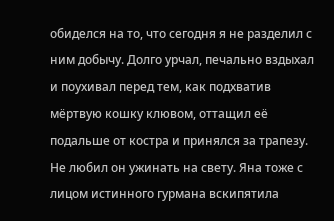обиделся на то, что сегодня я не разделил с ним добычу. Долго урчал, печально вздыхал и поухивал перед тем, как подхватив мёртвую кошку клювом, оттащил её подальше от костра и принялся за трапезу. Не любил он ужинать на свету. Яна тоже с лицом истинного гурмана вскипятила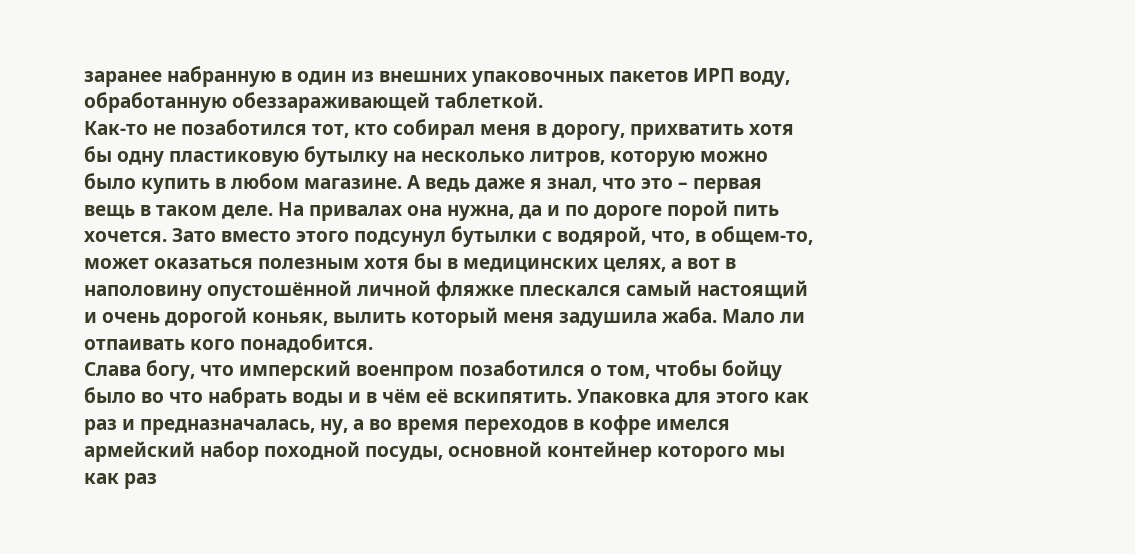заранее набранную в один из внешних упаковочных пакетов ИРП воду, обработанную обеззараживающей таблеткой.
Как-то не позаботился тот, кто собирал меня в дорогу, прихватить хотя бы одну пластиковую бутылку на несколько литров, которую можно было купить в любом магазине. А ведь даже я знал, что это – первая вещь в таком деле. На привалах она нужна, да и по дороге порой пить хочется. Зато вместо этого подсунул бутылки с водярой, что, в общем-то, может оказаться полезным хотя бы в медицинских целях, а вот в наполовину опустошённой личной фляжке плескался самый настоящий и очень дорогой коньяк, вылить который меня задушила жаба. Мало ли отпаивать кого понадобится.
Слава богу, что имперский военпром позаботился о том, чтобы бойцу было во что набрать воды и в чём её вскипятить. Упаковка для этого как раз и предназначалась, ну, а во время переходов в кофре имелся армейский набор походной посуды, основной контейнер которого мы как раз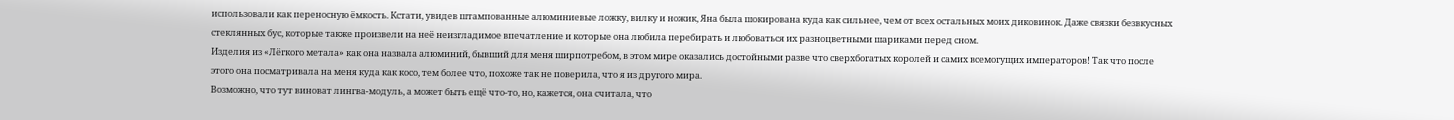использовали как переносную ёмкость. Кстати, увидев штампованные алюминиевые ложку, вилку и ножик, Яна была шокирована куда как сильнее, чем от всех остальных моих диковинок. Даже связки безвкусных стеклянных бус, которые также произвели на неё неизгладимое впечатление и которые она любила перебирать и любоваться их разноцветными шариками перед сном.
Изделия из «Лёгкого метала» как она назвала алюминий, бывший для меня ширпотребом, в этом мире оказались достойными разве что сверхбогатых королей и самих всемогущих императоров! Так что после этого она посматривала на меня куда как косо, тем более что, похоже так не поверила, что я из другого мира.
Возможно, что тут виноват лингва-модуль, а может быть ещё что-то, но, кажется, она считала, что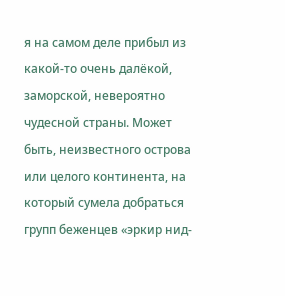я на самом деле прибыл из какой-то очень далёкой, заморской, невероятно чудесной страны. Может быть, неизвестного острова или целого континента, на который сумела добраться групп беженцев «эркир нид-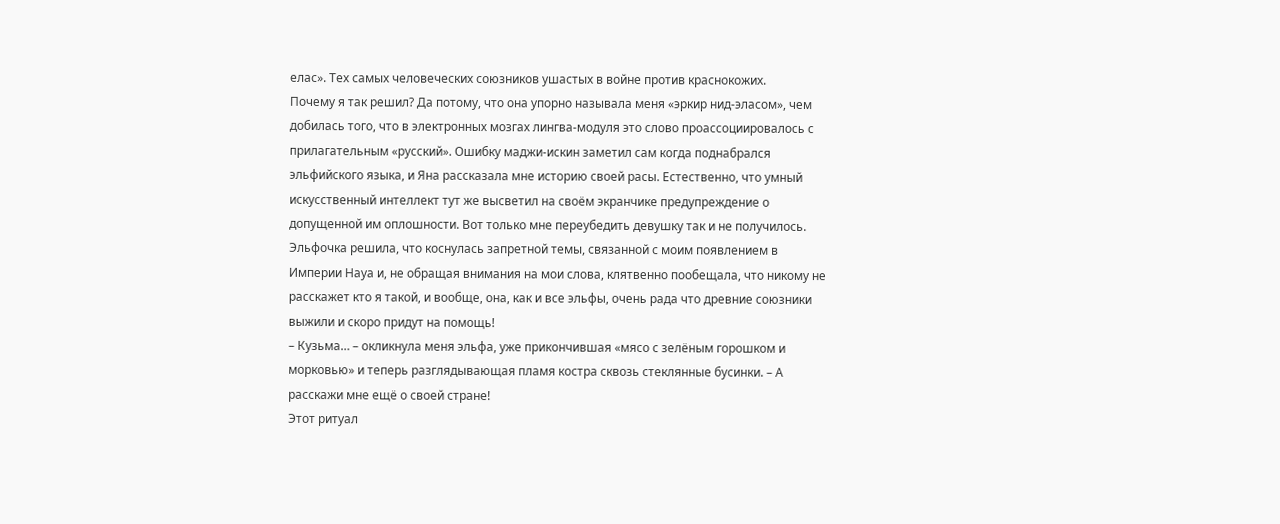елас». Тех самых человеческих союзников ушастых в войне против краснокожих.
Почему я так решил? Да потому, что она упорно называла меня «эркир нид-эласом», чем добилась того, что в электронных мозгах лингва-модуля это слово проассоциировалось с прилагательным «русский». Ошибку маджи-искин заметил сам когда поднабрался эльфийского языка, и Яна рассказала мне историю своей расы. Естественно, что умный искусственный интеллект тут же высветил на своём экранчике предупреждение о допущенной им оплошности. Вот только мне переубедить девушку так и не получилось. Эльфочка решила, что коснулась запретной темы, связанной с моим появлением в Империи Науа и, не обращая внимания на мои слова, клятвенно пообещала, что никому не расскажет кто я такой, и вообще, она, как и все эльфы, очень рада что древние союзники выжили и скоро придут на помощь!
– Кузьма… – окликнула меня эльфа, уже прикончившая «мясо с зелёным горошком и морковью» и теперь разглядывающая пламя костра сквозь стеклянные бусинки. – А расскажи мне ещё о своей стране!
Этот ритуал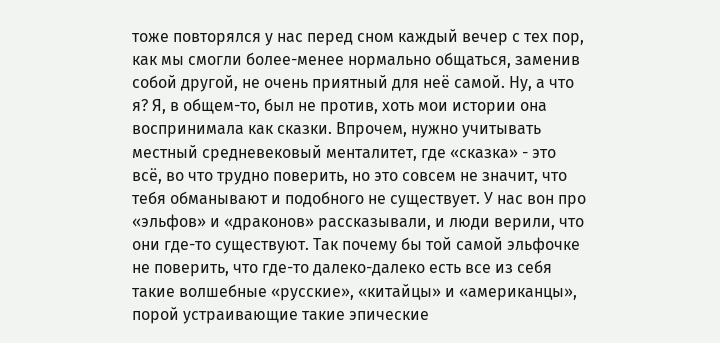тоже повторялся у нас перед сном каждый вечер с тех пор, как мы смогли более-менее нормально общаться, заменив собой другой, не очень приятный для неё самой. Ну, а что я? Я, в общем-то, был не против, хоть мои истории она воспринимала как сказки. Впрочем, нужно учитывать местный средневековый менталитет, где «сказка» - это всё, во что трудно поверить, но это совсем не значит, что тебя обманывают и подобного не существует. У нас вон про «эльфов» и «драконов» рассказывали, и люди верили, что они где-то существуют. Так почему бы той самой эльфочке не поверить, что где-то далеко-далеко есть все из себя такие волшебные «русские», «китайцы» и «американцы», порой устраивающие такие эпические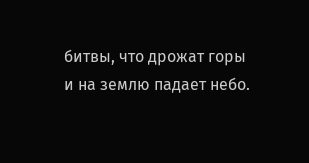битвы, что дрожат горы и на землю падает небо.